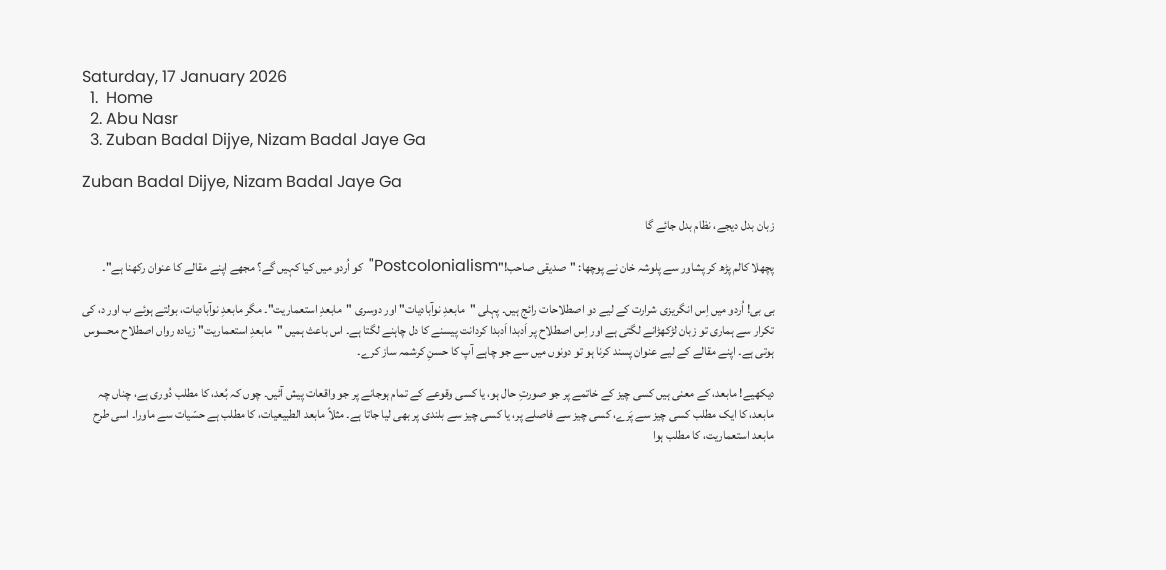Saturday, 17 January 2026
  1.  Home
  2. Abu Nasr
  3. Zuban Badal Dijye, Nizam Badal Jaye Ga

Zuban Badal Dijye, Nizam Badal Jaye Ga

زبان بدل دیجے، نظام بدل جائے گا

پچھلا کالم پڑھ کر پشاور سے پلوشہ خان نے پوچھا: "صدیقی صاحب!"Postcolonialism"کو اُردو میں کیا کہیں گے؟ مجھے اپنے مقالے کا عنوان رکھنا ہے"۔

بی بی! اُردو میں اِس انگریزی شرارت کے لیے دو اصطلاحات رائج ہیں۔ پہلی "مابعدِ نوآبادیات" اور دوسری "مابعدِ استعماریت"۔ مگر مابعدِ نوآبادیات، بولتے ہوئے ب اور د، کی تکرار سے ہماری تو زبان لڑکھڑانے لگتی ہے اور اِس اصطلاح پر اَدبدا اَدبدا کردانت پیسنے کا دل چاہنے لگتا ہے۔ اس باعث ہمیں "مابعدِ استعماریت" زیادہ رواں اصطلاح محسوس ہوتی ہے۔ اپنے مقالے کے لیے عنوان پسند کرنا ہو تو دونوں میں سے جو چاہے آپ کا حسنِ کرشمہ ساز کرے۔

دیکھیے! مابعد، کے معنی ہیں کسی چیز کے خاتمے پر جو صورتِ حال ہو، یا کسی وقوعے کے تمام ہوجانے پر جو واقعات پیش آئیں۔ چوں کہ بُعد، کا مطلب دُوری ہے، چناں چہ مابعد، کا ایک مطلب کسی چیز سے پَرے، کسی چیز سے فاصلے پر، یا کسی چیز سے بلندی پر بھی لیا جاتا ہے۔ مثلاً مابعد الطبیعیات، کا مطلب ہے حسّیات سے ماورا۔ اسی طرح مابعد استعماریت، کا مطلب ہوا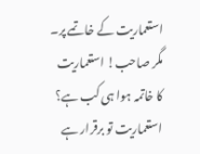استعماریت کے خاتمے پر۔ مگر صاحب! استعماریت کا خاتمہ ہوا ہی کب ہے؟ استعماریت تو برقرار ہے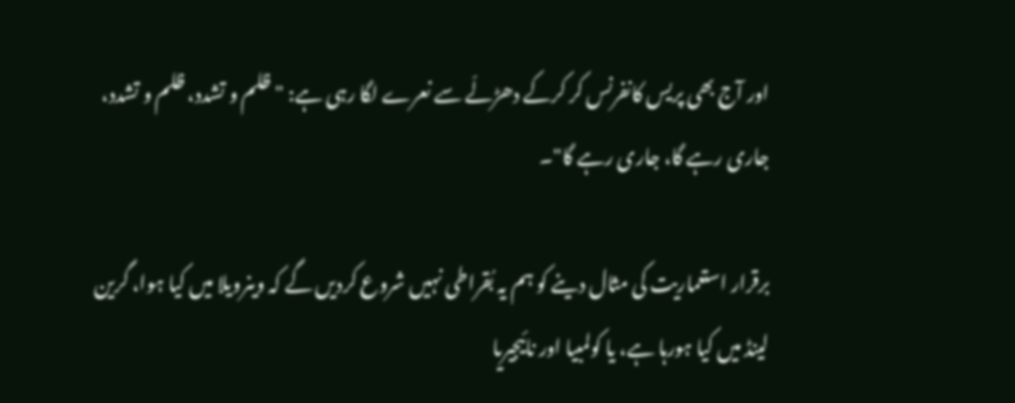اور آج بھی پریس کانفرنس کر کرکے دھڑلّے سے نعرے لگا رہی ہے: "ظلم و تشدد، ظلم و تشدد، جاری رہے گا، جاری رہے گا"۔

برقرار استعماریت کی مثال دینے کو ہم یہ بُقراطی نہیں شروع کردیں گے کہ وینرویلا میں کیا ہوا، گرین لینڈ میں کیا ہورہا ہے، یا کولمبیا اور نائیجیریا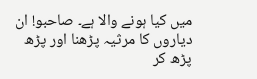میں کیا ہونے والا ہے۔ صاحبو! ان دیاروں کا مرثیہ پڑھنا اور پڑھ پڑھ کر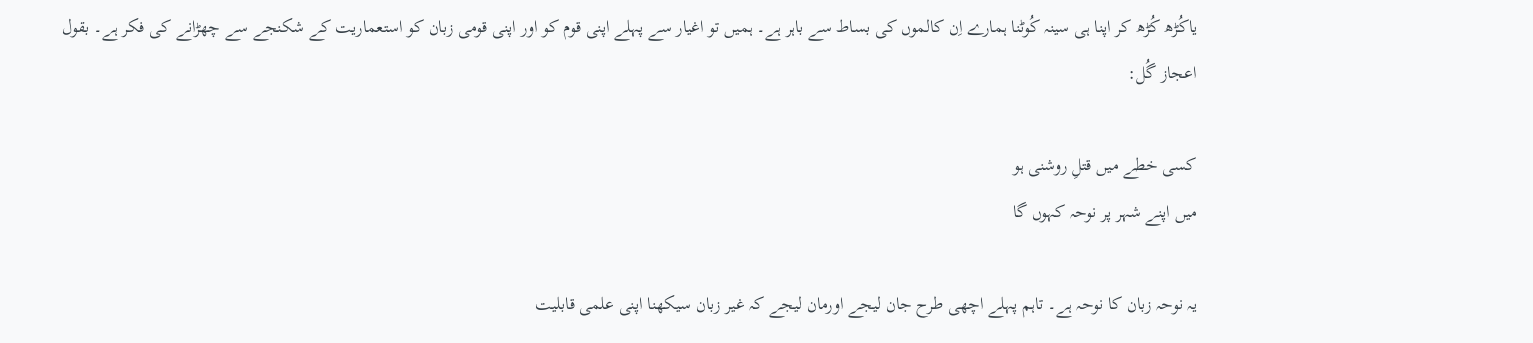یاکُڑھ کُڑھ کر اپنا ہی سینہ کُوٹنا ہمارے اِن کالموں کی بساط سے باہر ہے۔ ہمیں تو اغیار سے پہلے اپنی قوم کو اور اپنی قومی زبان کو استعماریت کے شکنجے سے چھڑانے کی فکر ہے۔ بقول اعجاز گُل:

کسی خطے میں قتلِ روشنی ہو
میں اپنے شہر پر نوحہ کہوں گا

یہ نوحہ زبان کا نوحہ ہے۔ تاہم پہلے اچھی طرح جان لیجے اورمان لیجے کہ غیر زبان سیکھنا اپنی علمی قابلیت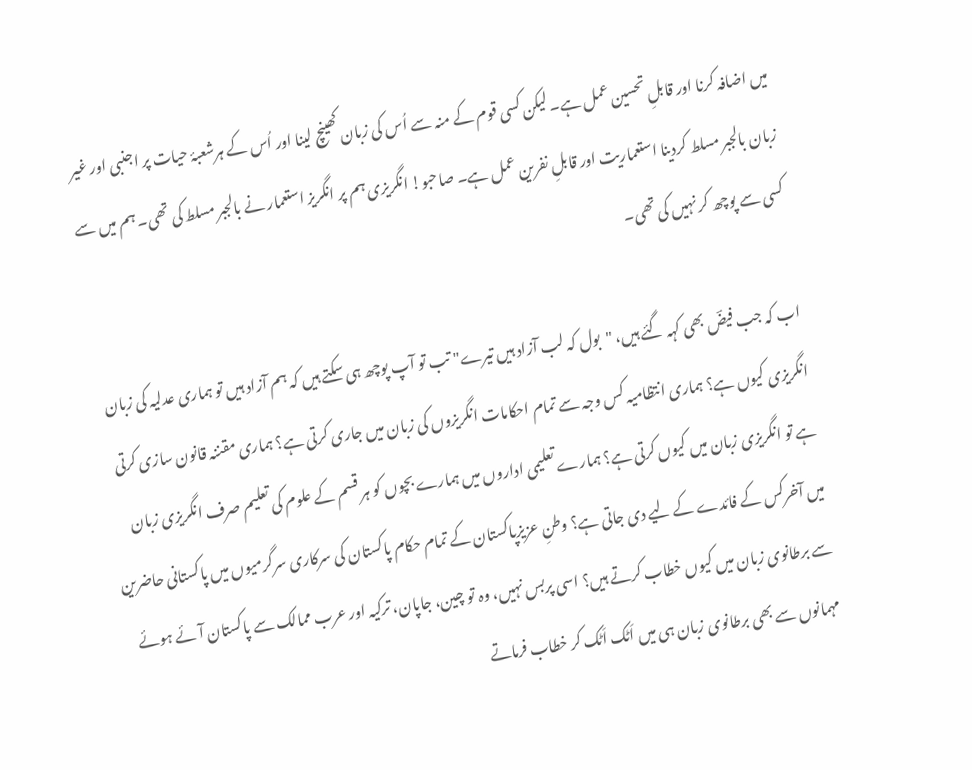میں اضافہ کرنا اور قابلِ تحسین عمل ہے۔ لیکن کسی قوم کے منہ سے اُس کی زبان کھینچ لینا اور اُس کے ہرشعبۂ حیات پر اجنبی اور غیر زبان بالجبر مسلط کردینا استعماریت اور قابلِ نفرین عمل ہے۔ صاحبو! انگریزی ہم پر انگریز استعمار نے بالجبر مسلط کی تھی۔ ہم میں سے کسی سے پوچھ کر نہیں کی تھی۔

اب کہ جب فیضؔ بھی کہہ گئے ہیں، "بول کہ لب آزاد ہیں تیرے" تب تو آپ پوچھ ہی سکتے ہیں کہ ہم آزاد ہیں تو ہماری عدلیہ کی زبان انگریزی کیوں ہے؟ ہماری انتظامیہ کس وجہ سے تمام احکامات انگریزوں کی زبان میں جاری کرتی ہے؟ ہماری مقننہ قانون سازی کرتی ہے تو انگریزی زبان میں کیوں کرتی ہے؟ ہمارے تعلیمی اداروں میں ہمارے بچوں کو ہر قسم کے علوم کی تعلیم صرف انگریزی زبان میں آخرکس کے فائدے کے لیے دی جاتی ہے؟ وطنِ عزیزپاکستان کے تمام حکام پاکستان کی سرکاری سرگرمیوں میں پاکستانی حاضرین سے برطانوی زبان میں کیوں خطاب کرتے ہیں؟ اسی پربس نہیں، وہ تو چین، جاپان، ترکیہ اور عرب ممالک سے پاکستان آئے ہوئے مہمانوں سے بھی برطانوی زبان ہی میں اَٹک اَٹک کر خطاب فرماتے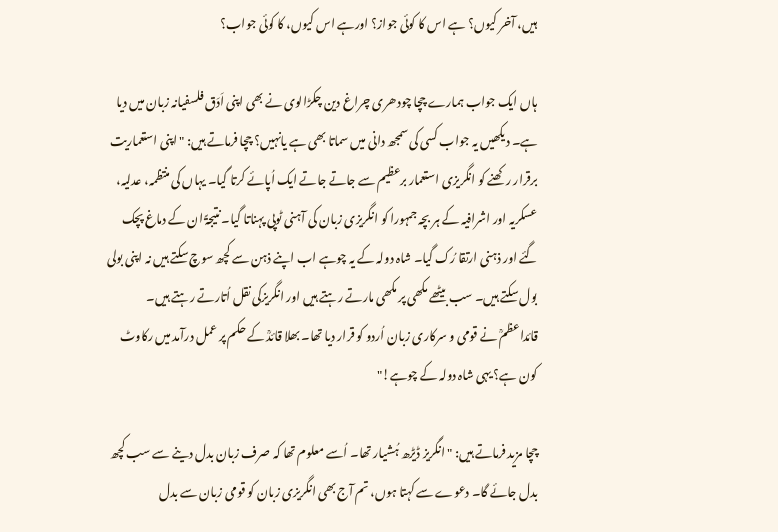ہیں، آخر کیوں؟ ہے اس کا کوئی جواز؟ اورہے اس کیوں، کا کوئی جواب؟

ہاں ایک جواب ہمارے چچا چودھری چراغ دین چکڑالوی نے بھی اپنی اَدَق فلسفیانہ زبان میں دیا ہے۔ دیکھیں یہ جواب کسی کی سمجھ دانی میں سماتا بھی ہے یانہیں؟ چچا فرماتے ہیں: "اپنی استعماریت برقرار رکھنے کو انگریزی استعمار برعظیم سے جاتے جاتے ایک اُپائے کرتا گیا۔ یہاں کی منتظمہ، عدلیہ، عسکریہ اور اشرافیہ کے ہر بچہ جمہورا کو انگریزی زبان کی آہنی ٹوپی پہناتا گیا۔ نتیجۃً ان کے دماغ پچک گئے اور ذہنی ارتقا رُک گیا۔ شاہ دولہ کے یہ چوہے اب اپنے ذہن سے کچھ سوچ سکتے ہیں نہ اپنی بولی بول سکتے ہیں۔ سب بیٹھے مکھی پر مکھی مارتے رہتے ہیں اور انگریزکی نقل اُتارتے رہتے ہیں۔ قائداعظمؒ نے قومی و سرکاری زبان اُردو کو قرار دیا تھا۔ بھلا قائدؒ کے حکم پر عمل درآمد میں رکاوٹ کون ہے؟ یہی شاہ دولہ کے چوہے!"

چچا مزید فرماتے ہیں: "انگریز ڈیڑھ ہُشیار تھا۔ اُسے معلوم تھا کہ صرف زبان بدل دینے سے سب کچھ بدل جائے گا۔ دعوے سے کہتا ہوں، تم آج بھی انگریزی زبان کو قومی زبان سے بدل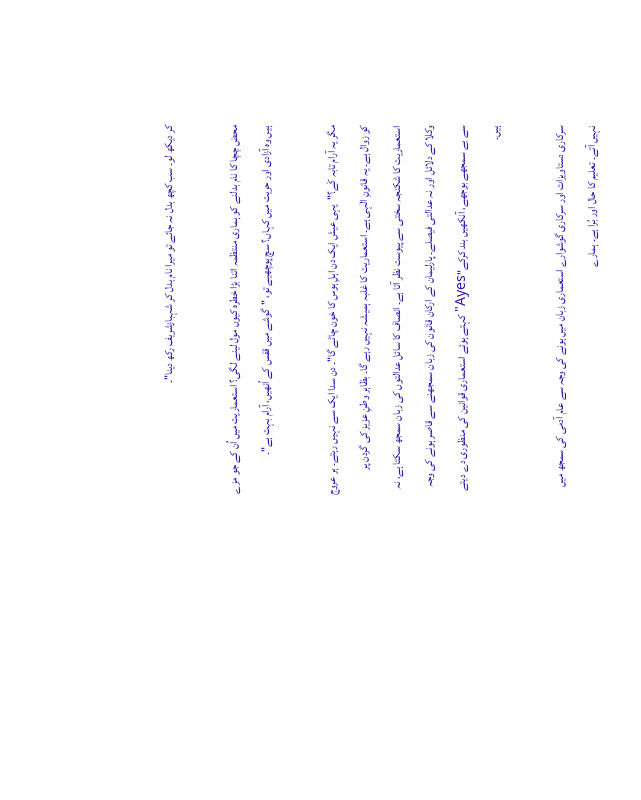کر دیکھ لو۔ سب کچھ بدل نہ جائے تو میرا نام بدل کر شہبازشریف رکھ دینا"۔

محض چچا کا نام بدلنے کو ہماری منتظمہ اتنا بڑا خطرہ کیوں مول لینے لگی؟ استعماریت میں اُن کے جو مزے ہیں وہ آزادی اور حریت میں کہاں؟ سچ پوچھیے تو، "گوشے میں قفس کے اُنھیں، آرام بہت ہے"۔

مگر یہ آرام تابہ کَے؟"یہی عیش ایک دن اہلِ ہوس کا خون چاٹے گا"۔ دن سدا ایک سے نہیں رہتے۔ ہر عروج کو زوال ہے۔ یہ قانونِ الٰہی ہے۔ استعماریت کا غلبہ ہمیشہ نہیں رہے گا۔ بظاہر وطنِ عزیز کی گردن پر استعماریت کا شکنجہ سختی سے پیوست نظر آتا ہے۔ انصاف کا سائل عدالتوں کی زبان سمجھ سکتا ہے، نہ وکلا کے دلائل اور نہ عدالتی فیصلے۔ پارلیمان کے ارکان قانون کی زبان سمجھنے سے قاصر ہونے کی وجہ سے بے سمجھے بوجھے، آنکھیں بند کرکے"Ayes"کہتے ہوئے استعماری قوانین کی منظوری دے دیتے ہیں۔

سرکاری دستاویزات اور سرکاری گوشوارے استعماری زبان میں ہونے کی وجہ سے عام آدمی کی سمجھ میں نہیں آتے۔ تعلیم کا حال اور بُرا ہے۔ ہمارے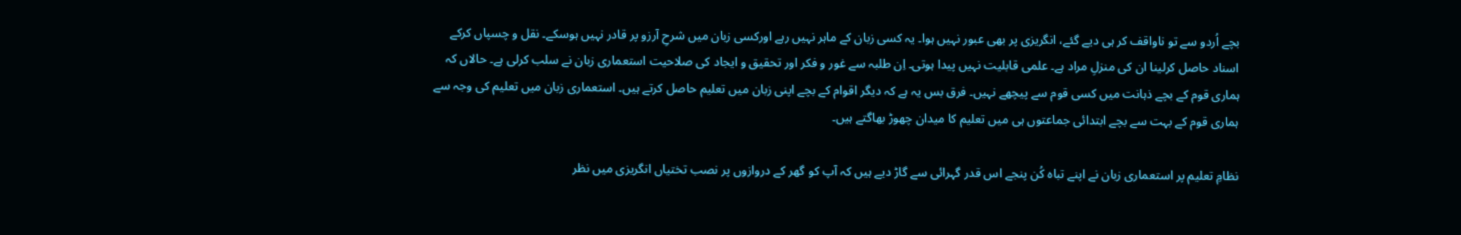بچے اُردو سے تو ناواقف کر ہی دیے گئے، انگریزی پر بھی عبور نہیں ہوا۔ یہ کسی زبان کے ماہر نہیں رہے اورکسی زبان میں شرحِ آرزو پر قادر نہیں ہوسکے۔ نقل و چسپاں کرکے اسناد حاصل کرلینا ان کی منزلِ مراد ہے۔ علمی قابلیت نہیں پیدا ہوتی۔ اِن طلبہ سے غور و فکر اور تحقیق و ایجاد کی صلاحیت استعماری زبان نے سلب کرلی ہے۔ حالاں کہ ہماری قوم کے بچے ذہانت میں کسی قوم سے پیچھے نہیں۔ فرق بس یہ ہے کہ دیگر اقوام کے بچے اپنی زبان میں تعلیم حاصل کرتے ہیں۔ استعماری زبان میں تعلیم کی وجہ سے ہماری قوم کے بہت سے بچے ابتدائی جماعتوں ہی میں تعلیم کا میدان چھوڑ بھاگتے ہیں۔

نظامِ تعلیم پر استعماری زبان نے اپنے تباہ کُن پنجے اس قدر گہرائی سے گاڑ دیے ہیں کہ آپ کو گھر کے دروازوں پر نصب تختیاں انگریزی میں نظر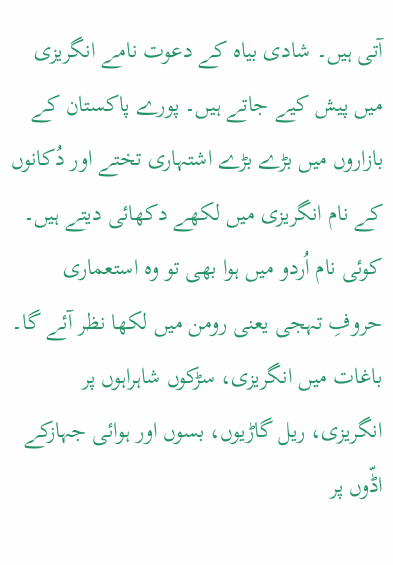آتی ہیں۔ شادی بیاہ کے دعوت نامے انگریزی میں پیش کیے جاتے ہیں۔ پورے پاکستان کے بازاروں میں بڑے بڑے اشتہاری تختے اور دُکانوں کے نام انگریزی میں لکھے دکھائی دیتے ہیں۔ کوئی نام اُردو میں ہوا بھی تو وہ استعماری حروفِ تہجی یعنی رومن میں لکھا نظر آئے گا۔ باغات میں انگریزی، سڑکوں شاہراہوں پر انگریزی، ریل گاڑیوں، بسوں اور ہوائی جہازکے اڈّوں پر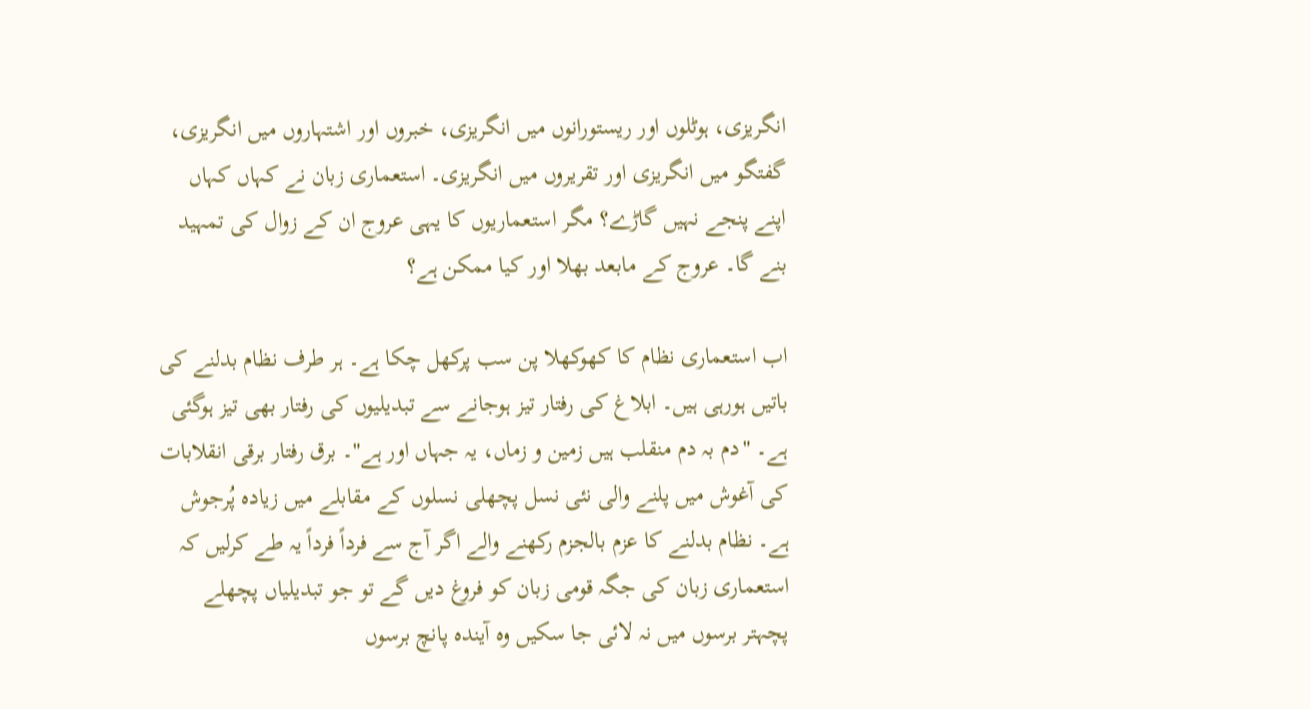انگریزی، ہوٹلوں اور ریستورانوں میں انگریزی، خبروں اور اشتہاروں میں انگریزی، گفتگو میں انگریزی اور تقریروں میں انگریزی۔ استعماری زبان نے کہاں کہاں اپنے پنجے نہیں گاڑے؟ مگر استعماریوں کا یہی عروج ان کے زوال کی تمہید بنے گا۔ عروج کے مابعد بھلا اور کیا ممکن ہے؟

اب استعماری نظام کا کھوکھلا پن سب پرکھل چکا ہے۔ ہر طرف نظام بدلنے کی باتیں ہورہی ہیں۔ ابلاغ کی رفتار تیز ہوجانے سے تبدیلیوں کی رفتار بھی تیز ہوگئی ہے۔ "دم بہ دم منقلب ہیں زمین و زماں، یہ جہاں اور ہے"۔ برق رفتار برقی انقلابات کی آغوش میں پلنے والی نئی نسل پچھلی نسلوں کے مقابلے میں زیادہ پُرجوش ہے۔ نظام بدلنے کا عزم بالجزم رکھنے والے اگر آج سے فرداً فرداً یہ طے کرلیں کہ استعماری زبان کی جگہ قومی زبان کو فروغ دیں گے تو جو تبدیلیاں پچھلے پچہتر برسوں میں نہ لائی جا سکیں وہ آیندہ پانچ برسوں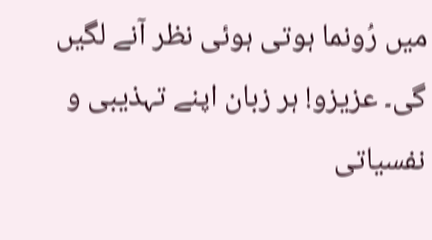میں رُونما ہوتی ہوئی نظر آنے لگیں گی۔ عزیزو! ہر زبان اپنے تہذیبی و نفسیاتی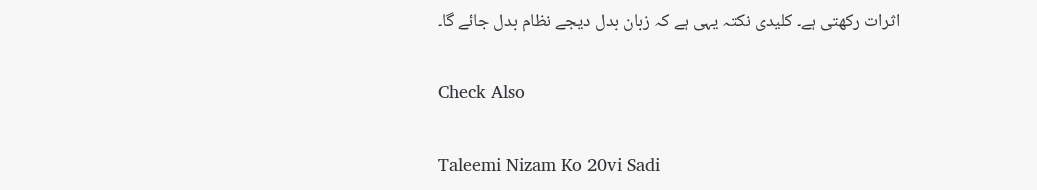اثرات رکھتی ہے۔ کلیدی نکتہ یہی ہے کہ زبان بدل دیجے نظام بدل جائے گا۔

Check Also

Taleemi Nizam Ko 20vi Sadi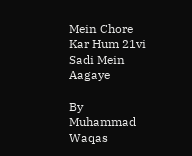Mein Chore Kar Hum 21vi Sadi Mein Aagaye

By Muhammad Waqas